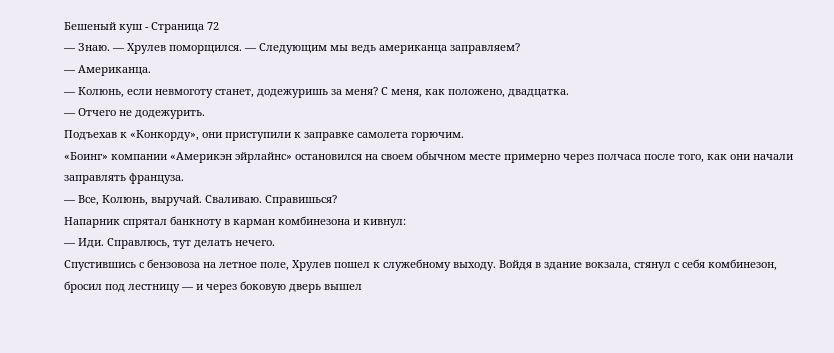Бешеный куш - Страница 72
— Знаю. — Хрулев поморщился. — Следующим мы ведь американца заправляем?
— Американца.
— Колюнь, если невмоготу станет, додежуришь за меня? С меня, как положено, двадцатка.
— Отчего не додежурить.
Подъехав к «Конкорду», они приступили к заправке самолета горючим.
«Боинг» компании «Америкэн эйрлайнс» остановился на своем обычном месте примерно через полчаса после того, как они начали заправлять француза.
— Все, Колюнь, выручай. Сваливаю. Справишься?
Напарник спрятал банкноту в карман комбинезона и кивнул:
— Иди. Справлюсь, тут делать нечего.
Спустившись с бензовоза на летное поле, Хрулев пошел к служебному выходу. Войдя в здание вокзала, стянул с себя комбинезон, бросил под лестницу — и через боковую дверь вышел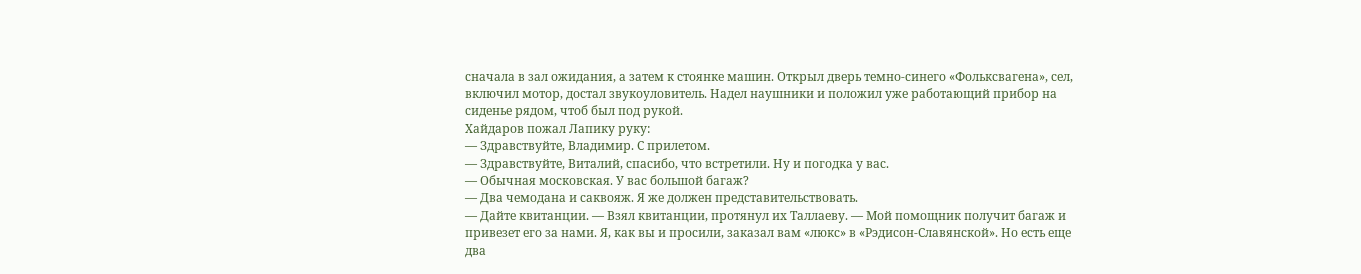сначала в зал ожидания, а затем к стоянке машин. Открыл дверь темно-синего «Фольксвагена», сел, включил мотор, достал звукоуловитель. Надел наушники и положил уже работающий прибор на сиденье рядом, чтоб был под рукой.
Хайдаров пожал Лапику руку:
— Здравствуйте, Владимир. С прилетом.
— Здравствуйте, Виталий, спасибо, что встретили. Ну и погодка у вас.
— Обычная московская. У вас большой багаж?
— Два чемодана и саквояж. Я же должен представительствовать.
— Дайте квитанции. — Взял квитанции, протянул их Таллаеву. — Мой помощник получит багаж и привезет его за нами. Я, как вы и просили, заказал вам «люкс» в «Рэдисон-Славянской». Но есть еще два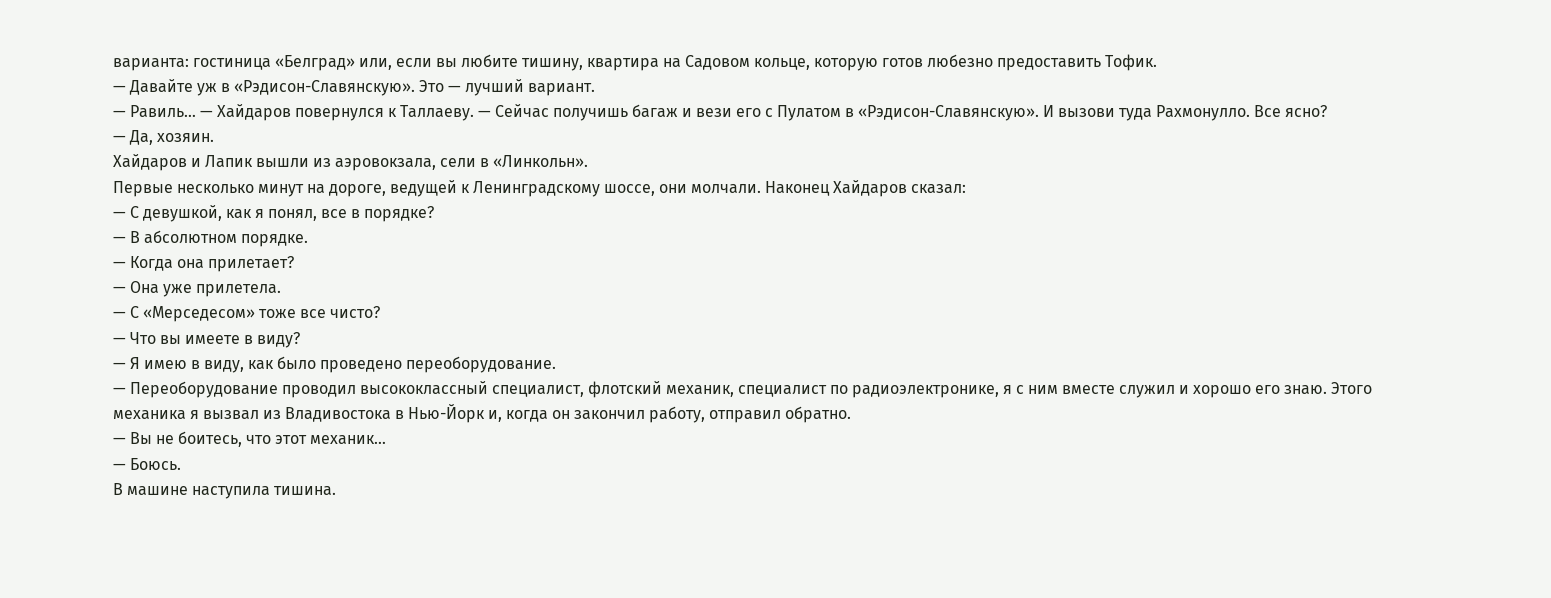варианта: гостиница «Белград» или, если вы любите тишину, квартира на Садовом кольце, которую готов любезно предоставить Тофик.
— Давайте уж в «Рэдисон-Славянскую». Это — лучший вариант.
— Равиль… — Хайдаров повернулся к Таллаеву. — Сейчас получишь багаж и вези его с Пулатом в «Рэдисон-Славянскую». И вызови туда Рахмонулло. Все ясно?
— Да, хозяин.
Хайдаров и Лапик вышли из аэровокзала, сели в «Линкольн».
Первые несколько минут на дороге, ведущей к Ленинградскому шоссе, они молчали. Наконец Хайдаров сказал:
— С девушкой, как я понял, все в порядке?
— В абсолютном порядке.
— Когда она прилетает?
— Она уже прилетела.
— С «Мерседесом» тоже все чисто?
— Что вы имеете в виду?
— Я имею в виду, как было проведено переоборудование.
— Переоборудование проводил высококлассный специалист, флотский механик, специалист по радиоэлектронике, я с ним вместе служил и хорошо его знаю. Этого механика я вызвал из Владивостока в Нью-Йорк и, когда он закончил работу, отправил обратно.
— Вы не боитесь, что этот механик…
— Боюсь.
В машине наступила тишина.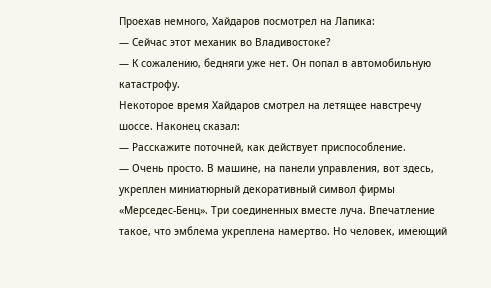Проехав немного, Хайдаров посмотрел на Лапика:
— Сейчас этот механик во Владивостоке?
— К сожалению, бедняги уже нет. Он попал в автомобильную катастрофу.
Некоторое время Хайдаров смотрел на летящее навстречу шоссе. Наконец сказал:
— Расскажите поточней, как действует приспособление.
— Очень просто. В машине, на панели управления, вот здесь, укреплен миниатюрный декоративный символ фирмы «Мерседес-Бенц». Три соединенных вместе луча. Впечатление такое, что эмблема укреплена намертво. Но человек, имеющий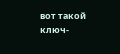вот такой ключ-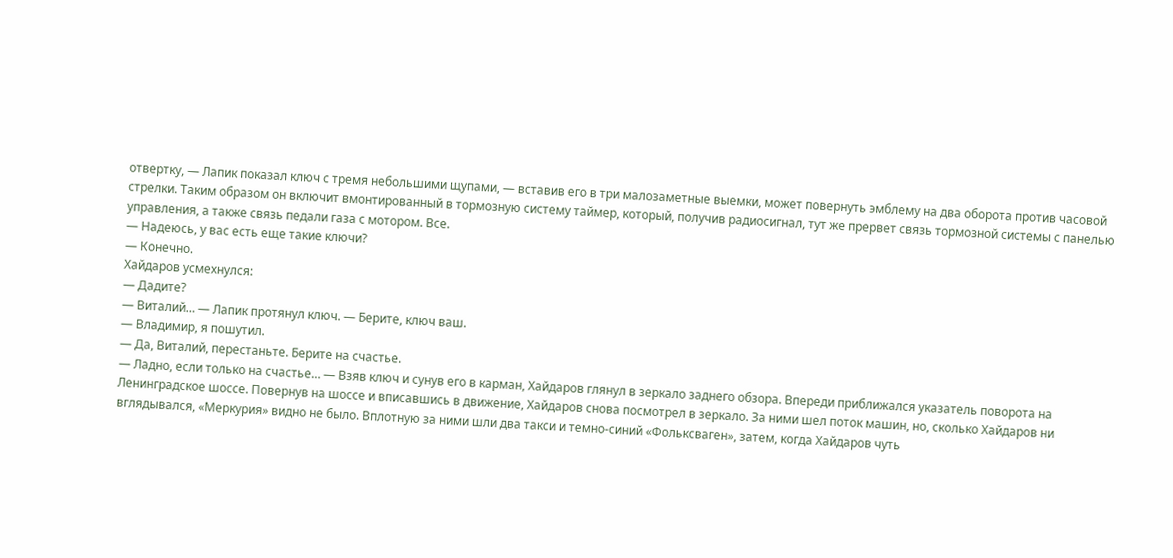отвертку, — Лапик показал ключ с тремя небольшими щупами, — вставив его в три малозаметные выемки, может повернуть эмблему на два оборота против часовой стрелки. Таким образом он включит вмонтированный в тормозную систему таймер, который, получив радиосигнал, тут же прервет связь тормозной системы с панелью управления, а также связь педали газа с мотором. Все.
— Надеюсь, у вас есть еще такие ключи?
— Конечно.
Хайдаров усмехнулся:
— Дадите?
— Виталий… — Лапик протянул ключ. — Берите, ключ ваш.
— Владимир, я пошутил.
— Да, Виталий, перестаньте. Берите на счастье.
— Ладно, если только на счастье… — Взяв ключ и сунув его в карман, Хайдаров глянул в зеркало заднего обзора. Впереди приближался указатель поворота на Ленинградское шоссе. Повернув на шоссе и вписавшись в движение, Хайдаров снова посмотрел в зеркало. За ними шел поток машин, но, сколько Хайдаров ни вглядывался, «Меркурия» видно не было. Вплотную за ними шли два такси и темно-синий «Фольксваген», затем, когда Хайдаров чуть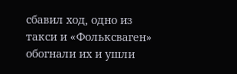сбавил ход, одно из такси и «Фольксваген» обогнали их и ушли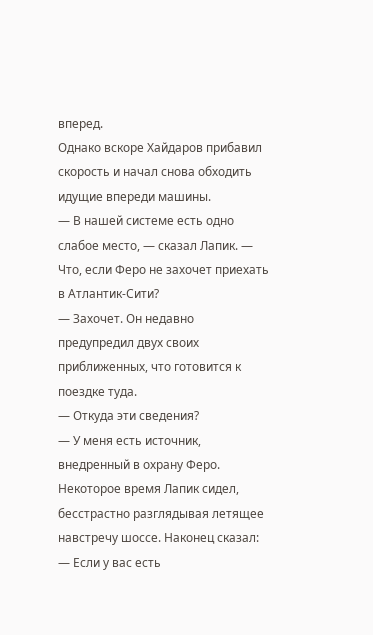вперед.
Однако вскоре Хайдаров прибавил скорость и начал снова обходить идущие впереди машины.
— В нашей системе есть одно слабое место, — сказал Лапик. — Что, если Феро не захочет приехать в Атлантик-Сити?
— Захочет. Он недавно предупредил двух своих приближенных, что готовится к поездке туда.
— Откуда эти сведения?
— У меня есть источник, внедренный в охрану Феро.
Некоторое время Лапик сидел, бесстрастно разглядывая летящее навстречу шоссе. Наконец сказал:
— Если у вас есть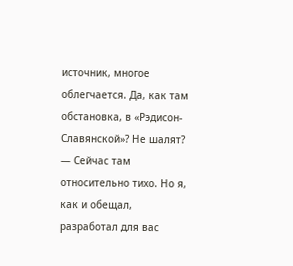источник, многое облегчается. Да, как там обстановка, в «Рэдисон-Славянской»? Не шалят?
— Сейчас там относительно тихо. Но я, как и обещал, разработал для вас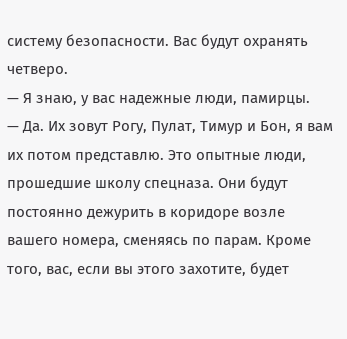систему безопасности. Вас будут охранять четверо.
— Я знаю, у вас надежные люди, памирцы.
— Да. Их зовут Рогу, Пулат, Тимур и Бон, я вам их потом представлю. Это опытные люди, прошедшие школу спецназа. Они будут постоянно дежурить в коридоре возле вашего номера, сменяясь по парам. Кроме того, вас, если вы этого захотите, будет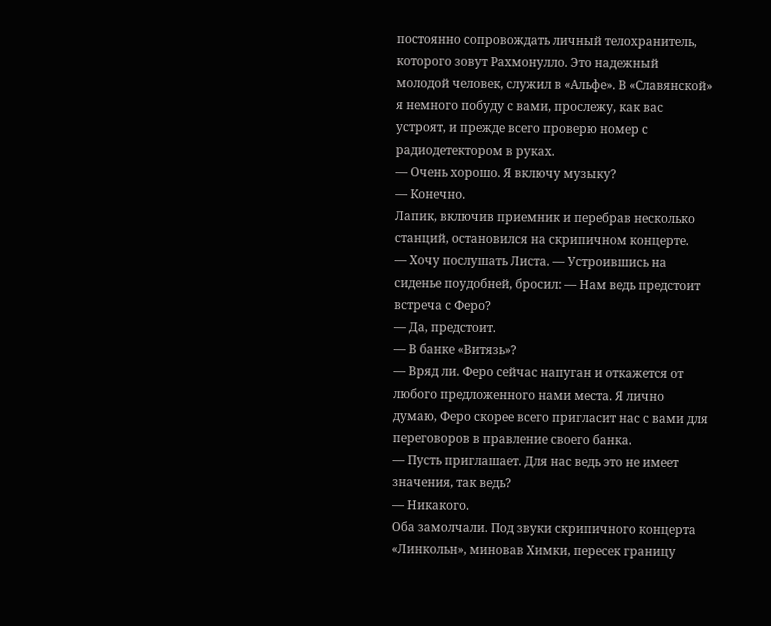постоянно сопровождать личный телохранитель, которого зовут Рахмонулло. Это надежный молодой человек, служил в «Альфе». В «Славянской» я немного побуду с вами, прослежу, как вас устроят, и прежде всего проверю номер с радиодетектором в руках.
— Очень хорошо. Я включу музыку?
— Конечно.
Лапик, включив приемник и перебрав несколько станций, остановился на скрипичном концерте.
— Хочу послушать Листа. — Устроившись на сиденье поудобней, бросил: — Нам ведь предстоит встреча с Феро?
— Да, предстоит.
— В банке «Витязь»?
— Вряд ли. Феро сейчас напуган и откажется от любого предложенного нами места. Я лично думаю, Феро скорее всего пригласит нас с вами для переговоров в правление своего банка.
— Пусть приглашает. Для нас ведь это не имеет значения, так ведь?
— Никакого.
Оба замолчали. Под звуки скрипичного концерта «Линкольн», миновав Химки, пересек границу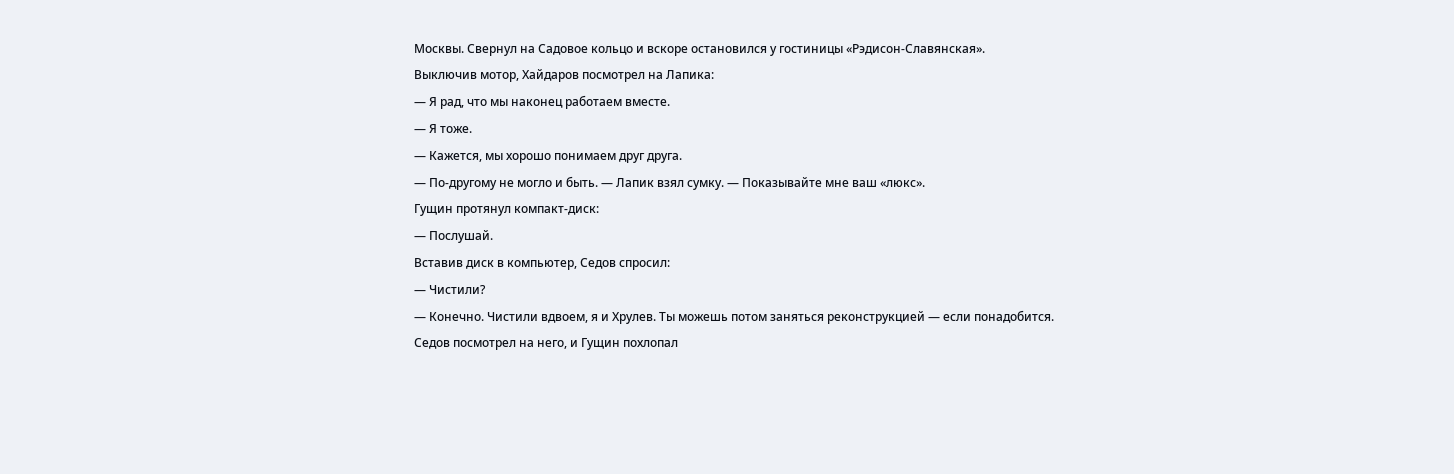Москвы. Свернул на Садовое кольцо и вскоре остановился у гостиницы «Рэдисон-Славянская».
Выключив мотор, Хайдаров посмотрел на Лапика:
— Я рад, что мы наконец работаем вместе.
— Я тоже.
— Кажется, мы хорошо понимаем друг друга.
— По-другому не могло и быть. — Лапик взял сумку. — Показывайте мне ваш «люкс».
Гущин протянул компакт-диск:
— Послушай.
Вставив диск в компьютер, Седов спросил:
— Чистили?
— Конечно. Чистили вдвоем, я и Хрулев. Ты можешь потом заняться реконструкцией — если понадобится.
Седов посмотрел на него, и Гущин похлопал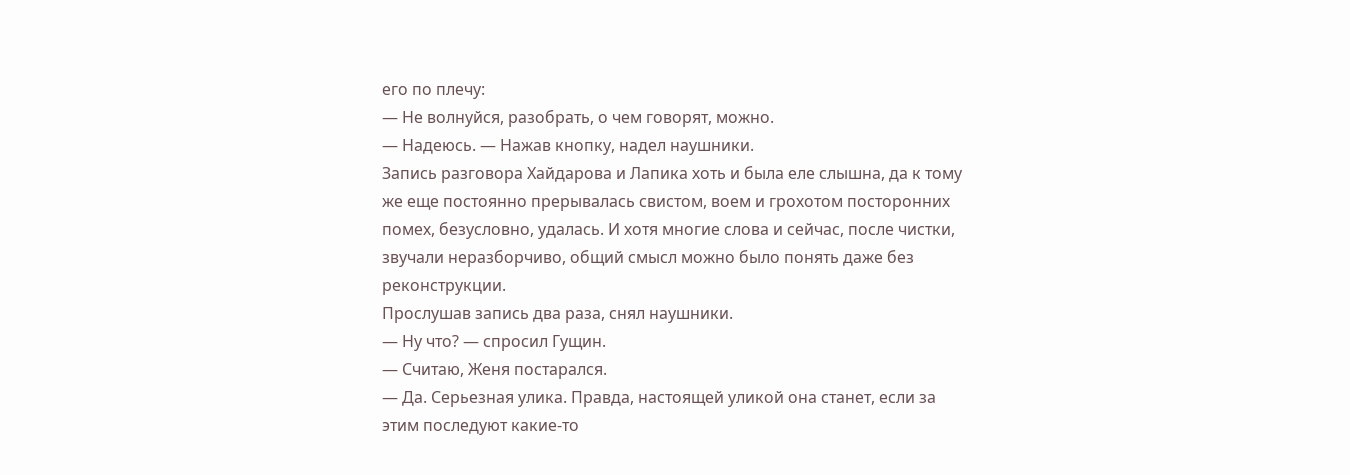его по плечу:
— Не волнуйся, разобрать, о чем говорят, можно.
— Надеюсь. — Нажав кнопку, надел наушники.
Запись разговора Хайдарова и Лапика хоть и была еле слышна, да к тому же еще постоянно прерывалась свистом, воем и грохотом посторонних помех, безусловно, удалась. И хотя многие слова и сейчас, после чистки, звучали неразборчиво, общий смысл можно было понять даже без реконструкции.
Прослушав запись два раза, снял наушники.
— Ну что? — спросил Гущин.
— Считаю, Женя постарался.
— Да. Серьезная улика. Правда, настоящей уликой она станет, если за этим последуют какие-то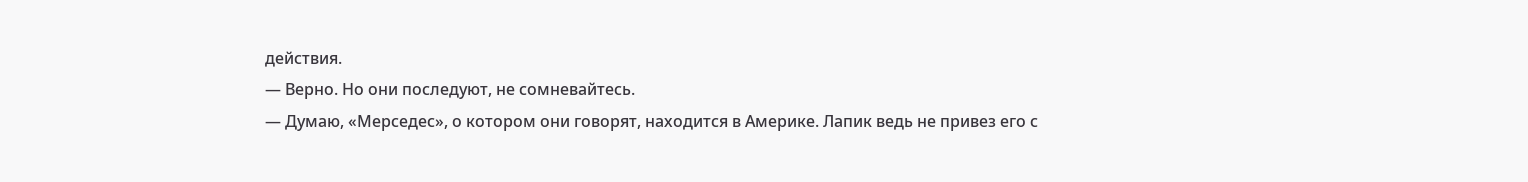действия.
— Верно. Но они последуют, не сомневайтесь.
— Думаю, «Мерседес», о котором они говорят, находится в Америке. Лапик ведь не привез его с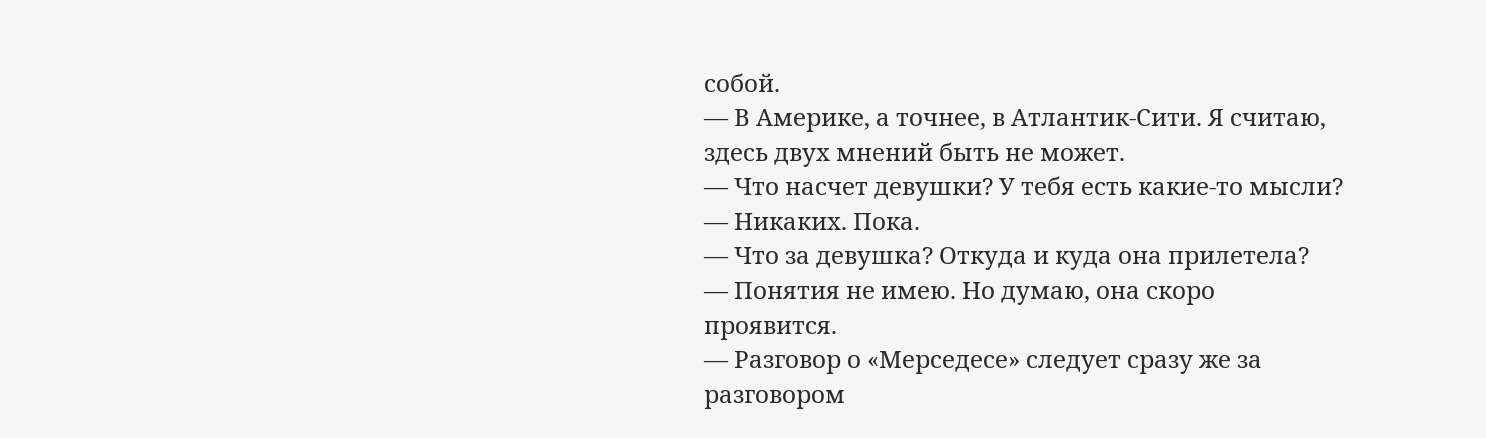собой.
— В Америке, а точнее, в Атлантик-Сити. Я считаю, здесь двух мнений быть не может.
— Что насчет девушки? У тебя есть какие-то мысли?
— Никаких. Пока.
— Что за девушка? Откуда и куда она прилетела?
— Понятия не имею. Но думаю, она скоро проявится.
— Разговор о «Мерседесе» следует сразу же за разговором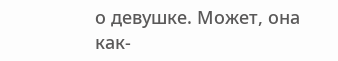о девушке. Может, она как-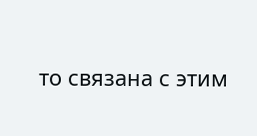то связана с этим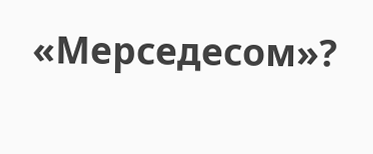«Мерседесом»?